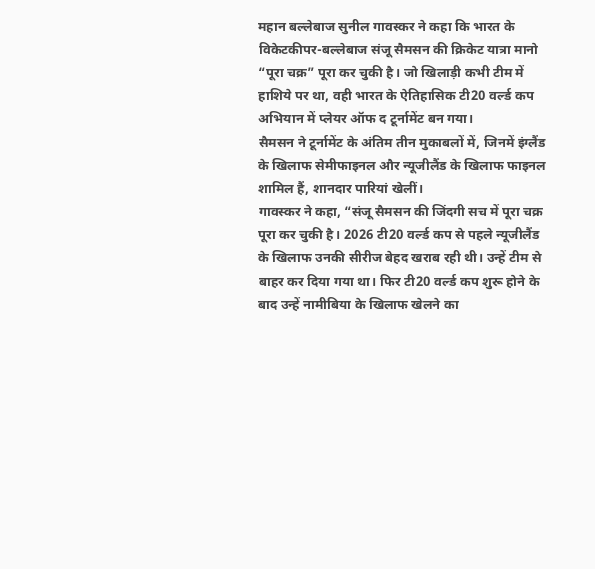महान बल्लेबाज सुनील गावस्कर ने कहा कि भारत के विकेटकीपर-बल्लेबाज संजू सैमसन की क्रिकेट यात्रा मानो “पूरा चक्र” पूरा कर चुकी है। जो खिलाड़ी कभी टीम में हाशिये पर था, वही भारत के ऐतिहासिक टी20 वर्ल्ड कप अभियान में प्लेयर ऑफ द टूर्नामेंट बन गया।
सैमसन ने टूर्नामेंट के अंतिम तीन मुकाबलों में, जिनमें इंग्लैंड के खिलाफ सेमीफाइनल और न्यूजीलैंड के खिलाफ फाइनल शामिल हैं, शानदार पारियां खेलीं।
गावस्कर ने कहा, “संजू सैमसन की जिंदगी सच में पूरा चक्र पूरा कर चुकी है। 2026 टी20 वर्ल्ड कप से पहले न्यूजीलैंड के खिलाफ उनकी सीरीज बेहद खराब रही थी। उन्हें टीम से बाहर कर दिया गया था। फिर टी20 वर्ल्ड कप शुरू होने के बाद उन्हें नामीबिया के खिलाफ खेलने का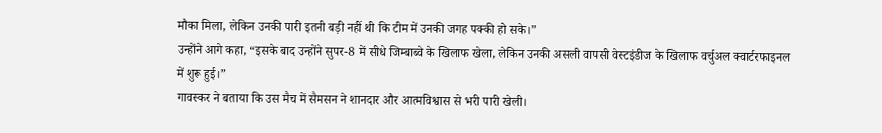मौका मिला, लेकिन उनकी पारी इतनी बड़ी नहीं थी कि टीम में उनकी जगह पक्की हो सके।”
उन्होंने आगे कहा, “इसके बाद उन्होंने सुपर-8 में सीधे जिम्बाब्वे के खिलाफ खेला, लेकिन उनकी असली वापसी वेस्टइंडीज के खिलाफ वर्चुअल क्वार्टरफाइनल में शुरू हुई।”
गावस्कर ने बताया कि उस मैच में सैमसन ने शानदार और आत्मविश्वास से भरी पारी खेली।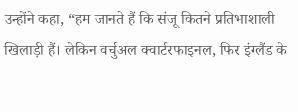उन्होंने कहा, “हम जानते हैं कि संजू कितने प्रतिभाशाली खिलाड़ी हैं। लेकिन वर्चुअल क्वार्टरफाइनल, फिर इंग्लैंड के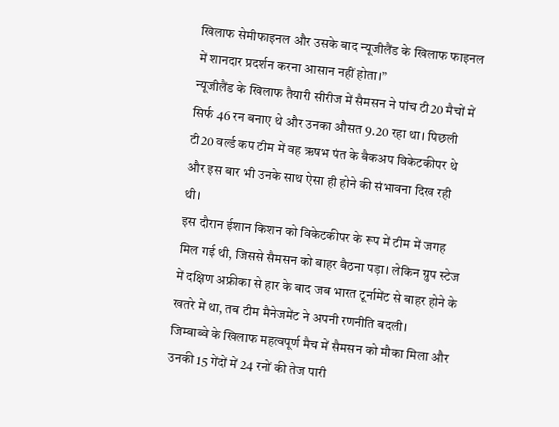खिलाफ सेमीफाइनल और उसके बाद न्यूजीलैंड के खिलाफ फाइनल में शानदार प्रदर्शन करना आसान नहीं होता।”
न्यूजीलैंड के खिलाफ तैयारी सीरीज में सैमसन ने पांच टी20 मैचों में सिर्फ 46 रन बनाए थे और उनका औसत 9.20 रहा था। पिछली टी20 वर्ल्ड कप टीम में वह ऋषभ पंत के बैकअप विकेटकीपर थे और इस बार भी उनके साथ ऐसा ही होने की संभावना दिख रही थी।
इस दौरान ईशान किशन को विकेटकीपर के रूप में टीम में जगह मिल गई थी, जिससे सैमसन को बाहर बैठना पड़ा। लेकिन ग्रुप स्टेज में दक्षिण अफ्रीका से हार के बाद जब भारत टूर्नामेंट से बाहर होने के खतरे में था, तब टीम मैनेजमेंट ने अपनी रणनीति बदली।
जिम्बाब्वे के खिलाफ महत्वपूर्ण मैच में सैमसन को मौका मिला और उनकी 15 गेंदों में 24 रनों की तेज पारी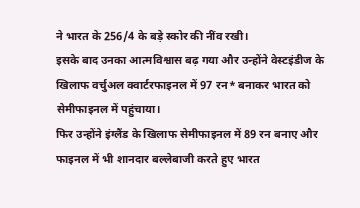ने भारत के 256/4 के बड़े स्कोर की नींव रखी।
इसके बाद उनका आत्मविश्वास बढ़ गया और उन्होंने वेस्टइंडीज के खिलाफ वर्चुअल क्वार्टरफाइनल में 97 रन* बनाकर भारत को सेमीफाइनल में पहुंचाया।
फिर उन्होंने इंग्लैंड के खिलाफ सेमीफाइनल में 89 रन बनाए और फाइनल में भी शानदार बल्लेबाजी करते हुए भारत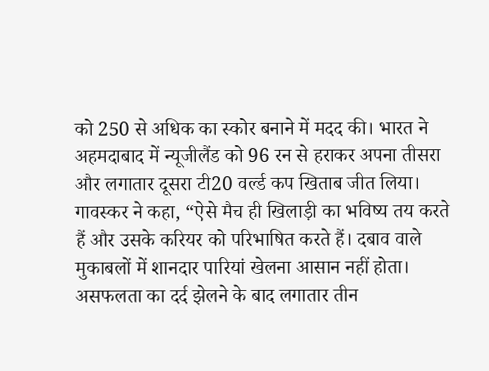को 250 से अधिक का स्कोर बनाने में मदद की। भारत ने अहमदाबाद में न्यूजीलैंड को 96 रन से हराकर अपना तीसरा और लगातार दूसरा टी20 वर्ल्ड कप खिताब जीत लिया।
गावस्कर ने कहा, “ऐसे मैच ही खिलाड़ी का भविष्य तय करते हैं और उसके करियर को परिभाषित करते हैं। दबाव वाले मुकाबलों में शानदार पारियां खेलना आसान नहीं होता। असफलता का दर्द झेलने के बाद लगातार तीन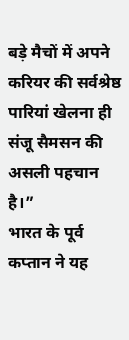बड़े मैचों में अपने करियर की सर्वश्रेष्ठ पारियां खेलना ही संजू सैमसन की असली पहचान है।”
भारत के पूर्व कप्तान ने यह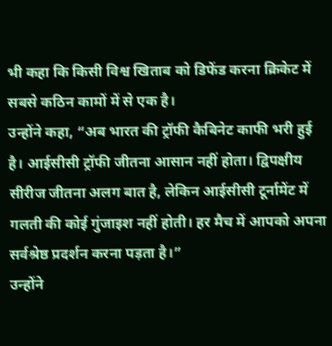भी कहा कि किसी विश्व खिताब को डिफेंड करना क्रिकेट में सबसे कठिन कामों में से एक है।
उन्होंने कहा, “अब भारत की ट्रॉफी कैबिनेट काफी भरी हुई है। आईसीसी ट्रॉफी जीतना आसान नहीं होता। द्विपक्षीय सीरीज जीतना अलग बात है, लेकिन आईसीसी टूर्नामेंट में गलती की कोई गुंजाइश नहीं होती। हर मैच में आपको अपना सर्वश्रेष्ठ प्रदर्शन करना पड़ता है।”
उन्होंने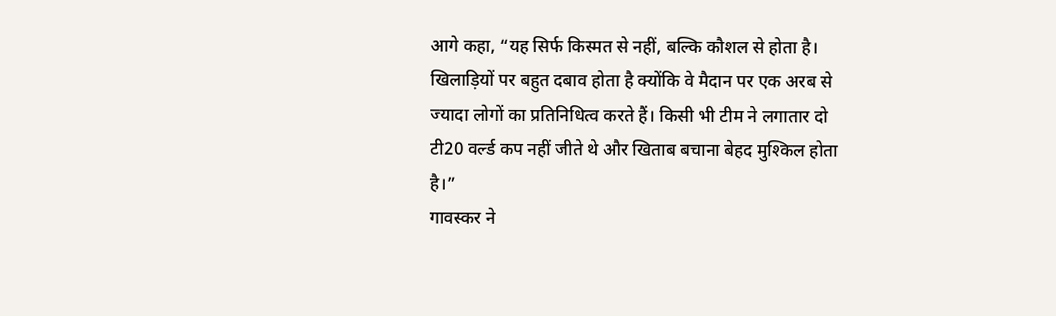आगे कहा, “यह सिर्फ किस्मत से नहीं, बल्कि कौशल से होता है। खिलाड़ियों पर बहुत दबाव होता है क्योंकि वे मैदान पर एक अरब से ज्यादा लोगों का प्रतिनिधित्व करते हैं। किसी भी टीम ने लगातार दो टी20 वर्ल्ड कप नहीं जीते थे और खिताब बचाना बेहद मुश्किल होता है।”
गावस्कर ने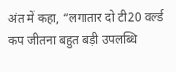अंत में कहा, “लगातार दो टी20 वर्ल्ड कप जीतना बहुत बड़ी उपलब्धि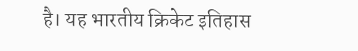है। यह भारतीय क्रिकेट इतिहास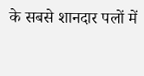के सबसे शानदार पलों में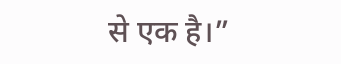से एक है।”